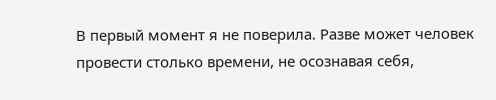В первый момент я не поверила. Разве может человек провести столько времени, не осознавая себя,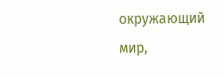окружающий мир,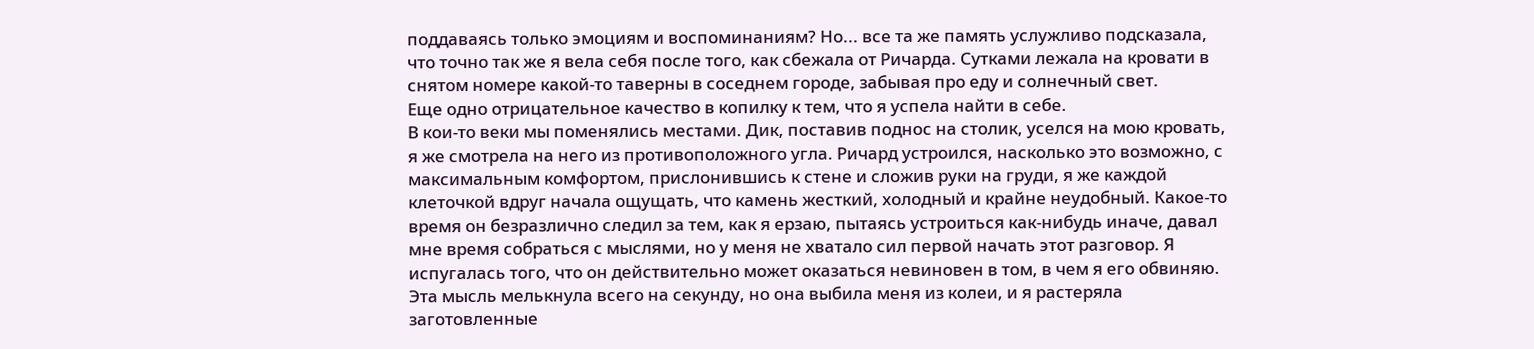поддаваясь только эмоциям и воспоминаниям? Но... все та же память услужливо подсказала, что точно так же я вела себя после того, как сбежала от Ричарда. Сутками лежала на кровати в снятом номере какой-то таверны в соседнем городе, забывая про еду и солнечный свет.
Еще одно отрицательное качество в копилку к тем, что я успела найти в себе.
В кои-то веки мы поменялись местами. Дик, поставив поднос на столик, уселся на мою кровать, я же смотрела на него из противоположного угла. Ричард устроился, насколько это возможно, с максимальным комфортом, прислонившись к стене и сложив руки на груди, я же каждой клеточкой вдруг начала ощущать, что камень жесткий, холодный и крайне неудобный. Какое-то время он безразлично следил за тем, как я ерзаю, пытаясь устроиться как-нибудь иначе, давал мне время собраться с мыслями, но у меня не хватало сил первой начать этот разговор. Я испугалась того, что он действительно может оказаться невиновен в том, в чем я его обвиняю. Эта мысль мелькнула всего на секунду, но она выбила меня из колеи, и я растеряла заготовленные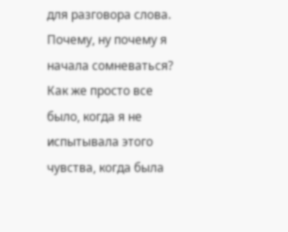для разговора слова.
Почему, ну почему я начала сомневаться? Как же просто все было, когда я не испытывала этого чувства, когда была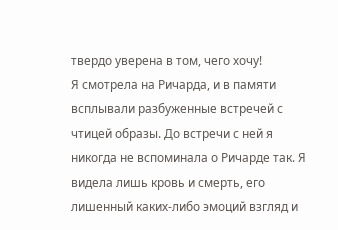твердо уверена в том, чего хочу!
Я смотрела на Ричарда, и в памяти всплывали разбуженные встречей с чтицей образы. До встречи с ней я никогда не вспоминала о Ричарде так. Я видела лишь кровь и смерть, его лишенный каких-либо эмоций взгляд и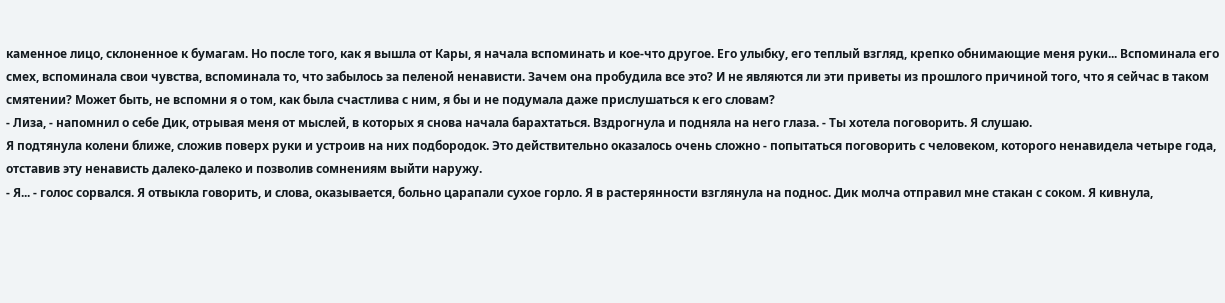каменное лицо, склоненное к бумагам. Но после того, как я вышла от Кары, я начала вспоминать и кое-что другое. Его улыбку, его теплый взгляд, крепко обнимающие меня руки... Вспоминала его смех, вспоминала свои чувства, вспоминала то, что забылось за пеленой ненависти. Зачем она пробудила все это? И не являются ли эти приветы из прошлого причиной того, что я сейчас в таком смятении? Может быть, не вспомни я о том, как была счастлива с ним, я бы и не подумала даже прислушаться к его словам?
- Лиза, - напомнил о себе Дик, отрывая меня от мыслей, в которых я снова начала барахтаться. Вздрогнула и подняла на него глаза. - Ты хотела поговорить. Я слушаю.
Я подтянула колени ближе, сложив поверх руки и устроив на них подбородок. Это действительно оказалось очень сложно - попытаться поговорить с человеком, которого ненавидела четыре года, отставив эту ненависть далеко-далеко и позволив сомнениям выйти наружу.
- Я... - голос сорвался. Я отвыкла говорить, и слова, оказывается, больно царапали сухое горло. Я в растерянности взглянула на поднос. Дик молча отправил мне стакан с соком. Я кивнула,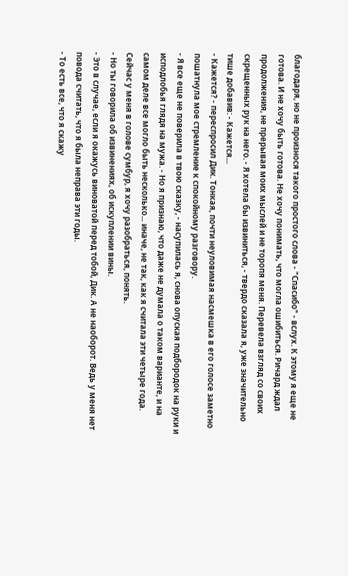благодаря, но не произнося такого простого слова - "Спасибо" - вслух. К этому я еще не готова. И не хочу быть готова. Не хочу понимать, что могла ошибиться. Ричард ждал продолжения, не прерывая моих мыслей и не торопя меня. Перевела взгляд со своих скрещенных рук на него. - Я хотела бы извиниться, - твердо сказала я, уже значительно тише добавив: - Кажется...
- Кажется? - переспросил Дик. Тонкая, почти неуловимая насмешка в его голосе заметно пошатнула мое стремление к спокойному разговору.
- Я все еще не поверила в твою сказку, - насупилась я, снова опуская подбородок на руки и исподлобья глядя на мужа. - Но я признаю, что даже не думала о таком варианте, и на самом деле все могло быть несколько... иначе, не так, как я считала эти четыре года. Сейчас у меня в голове сумбур, я хочу разобраться, понять.
- Но ты говорила об извинениях, об искуплении вины.
- Это в случае, если я окажусь виноватой перед тобой, Дик. А не наоборот. Ведь у меня нет повода считать, что я была неправа эти годы.
- То есть все, что я скажу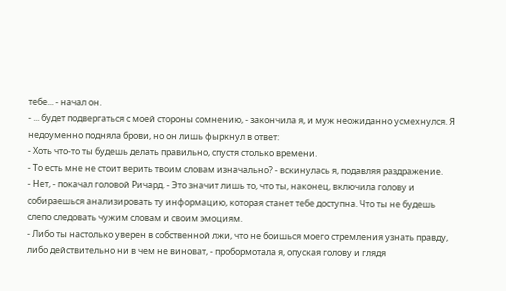тебе... - начал он.
- ... будет подвергаться с моей стороны сомнению, - закончила я, и муж неожиданно усмехнулся. Я недоуменно подняла брови, но он лишь фыркнул в ответ:
- Хоть что-то ты будешь делать правильно, спустя столько времени.
- То есть мне не стоит верить твоим словам изначально? - вскинулась я, подавляя раздражение.
- Нет, - покачал головой Ричард. - Это значит лишь то, что ты, наконец, включила голову и собираешься анализировать ту информацию, которая станет тебе доступна. Что ты не будешь слепо следовать чужим словам и своим эмоциям.
- Либо ты настолько уверен в собственной лжи, что не боишься моего стремления узнать правду, либо действительно ни в чем не виноват, - пробормотала я, опуская голову и глядя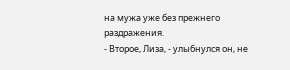на мужа уже без прежнего раздражения.
- Второе, Лиза, - улыбнулся он, не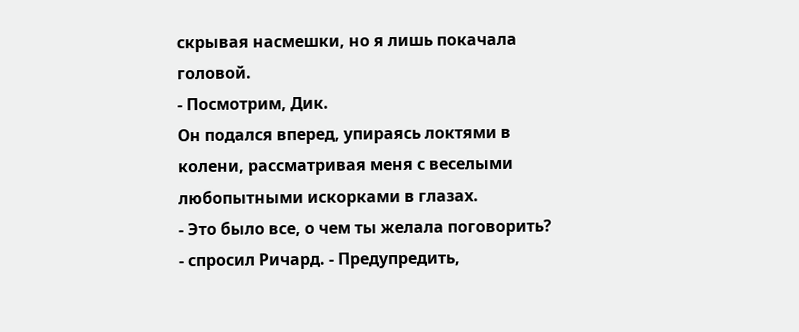скрывая насмешки, но я лишь покачала головой.
- Посмотрим, Дик.
Он подался вперед, упираясь локтями в колени, рассматривая меня с веселыми любопытными искорками в глазах.
- Это было все, о чем ты желала поговорить? - спросил Ричард. - Предупредить,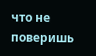что не поверишь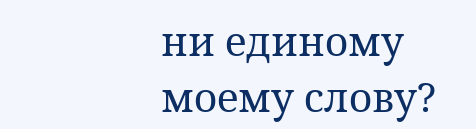ни единому моему слову?